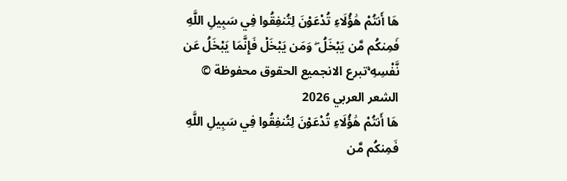هَا أَنتُمْ هَٰؤُلَاءِ تُدْعَوْنَ لِتُنفِقُوا فِي سَبِيلِ اللَّهِ فَمِنكُم مَّن يَبْخَلُ ۖ وَمَن يَبْخَلْ فَإِنَّمَا يَبْخَلُ عَن نَّفْسِهِ ۚتبرع الانجميع الحقوق محفوظة © الشعر العربي 2026
هَا أَنتُمْ هَٰؤُلَاءِ تُدْعَوْنَ لِتُنفِقُوا فِي سَبِيلِ اللَّهِ فَمِنكُم مَّن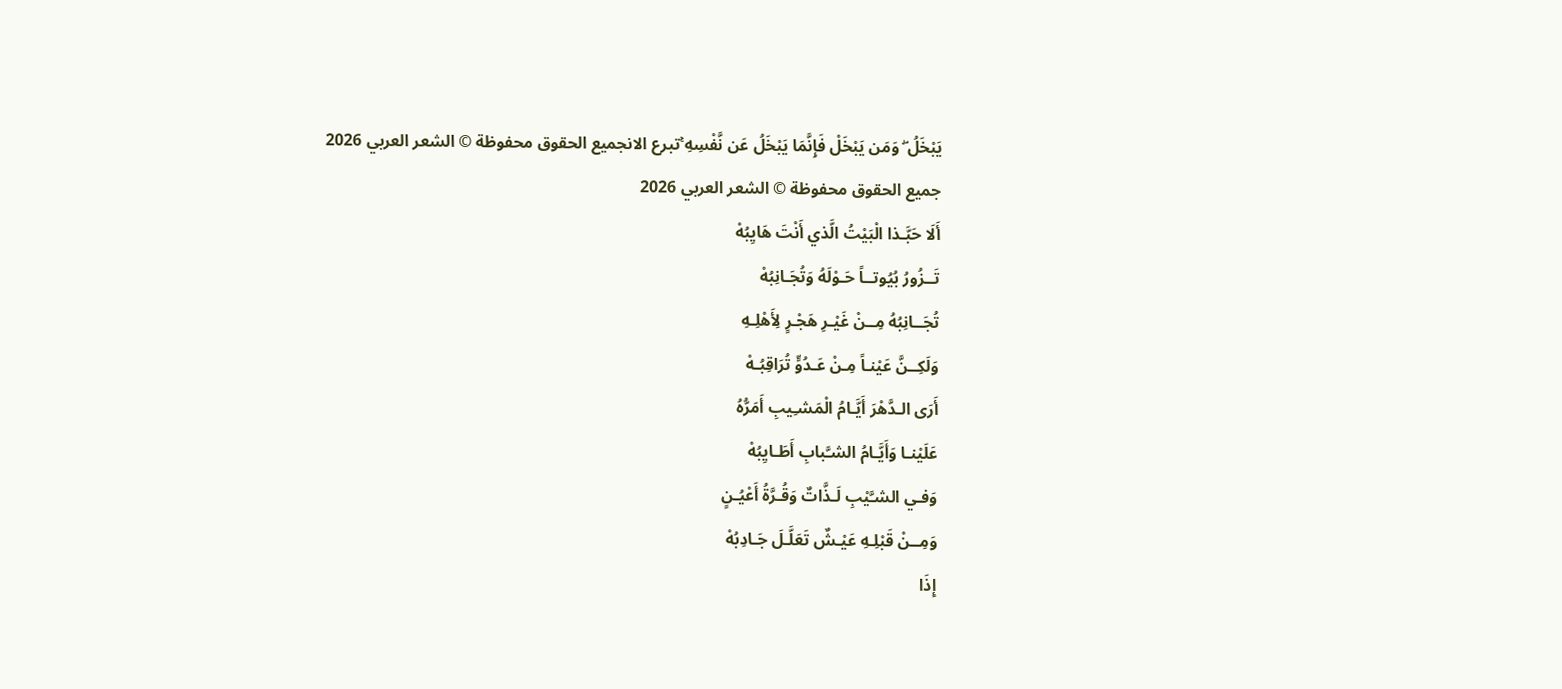يَبْخَلُ ۖ وَمَن يَبْخَلْ فَإِنَّمَا يَبْخَلُ عَن نَّفْسِهِ ۚتبرع الانجميع الحقوق محفوظة © الشعر العربي 2026
جميع الحقوق محفوظة © الشعر العربي 2026
أَلَا حَبَّـذا الْبَيْتُ الَّذي أَنْتَ هَايِبُهْ
تَــزُورُ بُيُوتــاً حَـوْلَهُ وَتُجَـانِبُهْ
تُجَــانِبُهُ مِــنْ غَيْـرِ هَجْـرٍ لِأَهْلِـهِ
وَلَكِــنَّ عَيْنـاً مِـنْ عَـدُوٍّ تُرَاقِبُـهْ
أَرَى الـدَّهْرَ أَيَّـامُ الْمَشـِيبِ أَمَرُّهُ
عَلَيْنـا وَأَيَّـامُ الشـَّبابِ أَطَـايِبُهْ
وَفـي الشـَّيْبِ لَـذَّاتٌ وَقُـرَّةُ أَعْيُـنٍ
وَمِــنْ قَبْلِـهِ عَيْـشٌ تَعَلَّـلَ جَـادِبُهْ
إِذَا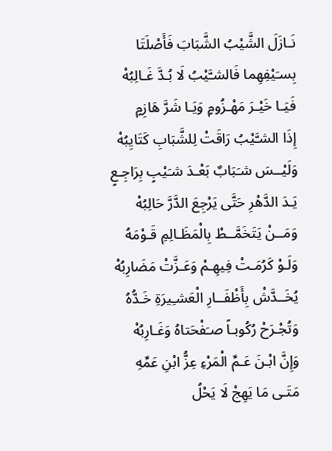نَـازَلَ الشَّيْبُ الشَّبَابَ فَأَصْلَتَا
بِسـَيْفِهِما فَالشـَّيْبُ لَا بُـدَّ غَـالِبُهْ
فَيَـا خَيْـرَ مَهْـزُومٍ وَيَـا شَرَّ هَازِمٍ
إِذَا الشـَّيْبُ رَاقَتْ لِلشَّبَابِ كَتَايِبُهْ
وَلَيْــسَ شـَبَابٌ بَعْـدَ شـَيْبٍ بِرَاجِـعٍ
يَـدَ الدَّهْرِ حَتَّى يَرْجِعَ الدَّرَّ حَالِبُهْ
وَمَــنْ يَتَخَمَّــطْ بِالْمَظَـالِمِ قَـوْمَهُ
وَلَـوْ كَرُمَـتْ فِيهِـمْ وَعَـزَّتْ مَضَارِبُهْ
يُخَــدَّشْ بِأَظْفَــارِ الْعَشـِيرَةِ خَـدُّهُ
وَتُجْـرَحْ رُكُوبـاً صـَفْحَتاهُ وَغَـارِبُهْ
وَإِنَّ ابْـنَ عَـمِّ الْمَرْءِ عِزُّ ابْنِ عَمِّهِ
مَتَـى مَا يَهِجْ لَا يَحْلُ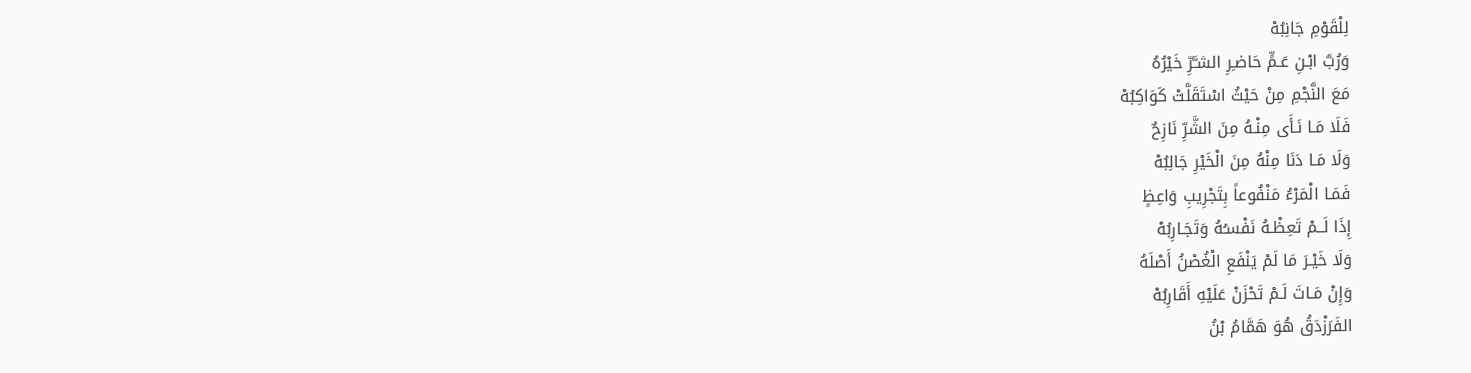لِلْقَوْمِ جَانِبُهْ
وَرُبَّ ابْـنِ عَـمٍّ حَاضـِرِ الشـَّرِّ خَيْرُهُ
مَعَ النَّجْمِ مِنْ حَيْثُ اسْتَقَلَّتْ كَوَاكِبُهْ
فَلَا مَـا نَـأَى مِنْـهُ مِنَ الشَّرِّ نَازِحٌ
وَلَا مَـا دَنَا مِنْهُ مِنَ الْخَيْرِ جَالِبُهْ
فَمَـا الْمَرْءُ مَنْفُوعاً بِتَجْرِيبِ وَاعِظٍ
إِذَا لَــمْ تَعِظْـهُ نَفْسـُهُ وَتَجَـارِبُهْ
وَلَا خَيْـرَ مَا لَمْ يَنْفَعِ الْغُصْنُ أَصْلَهُ
وَإِنْ مَـاتَ لَـمْ تَحْزَنْ عَلَيْهِ أَقَارِبُهْ
الفَرَزْدَقُ هُوَ هَمَّامُ بْنُ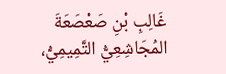غَالِبِ بْنِ صَعْصَعَةَ المُجَاشِعِيُّ التَّمِيمِيُّ،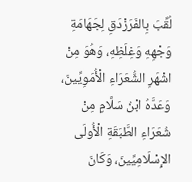لُقِّبَ بِالفَرَزْدَقِ لِجَهَامَةِ وَجْهِهِ وَغِلَظِهِ، وَهُوَ مِنْ اشْهَرِ الشُّعَرَاءِ الْأُمَوِيِّينَ، وَعَدَّهُ ابْنُ سَلَّامٍ مِنْ شُعَرَاءِ الطَّبَقَةِ الْأُولَى الإِسْلَامِيِّينَ، وَكَانَ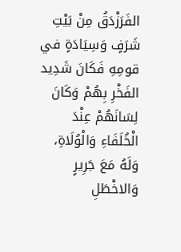الفَرَزْدَقُ مِنْ بَيْتِ شَرَفٍ وَسِيَادَةٍ في قومِهِ فَكَانَ شَدِيد الفَخْرِ بِهُمْ وَكَانَ لِسَانَهُمْ عِنْدَ الْخُلَفَاءِ وَالْوُلَاةِ، وَلَهُ مَعَ جَرِيرٍ وَالاخْطَلِ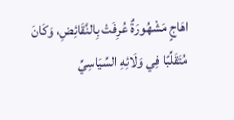اهَاجٍ مَشْهُورَةٌ عُرِفَتْ بِالنَّقَائِضِ، وَكَانَ مُتَقَلِّبًا فِي وَلَائِهِ السِّيَاسِيِّ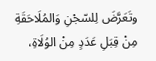وتَعَرَّضَ لِلسّجْنِ وَالمُلَاحَقَةِ مِنْ قِبَلِ عَدَدٍ مِنْ الوُلَاةِ،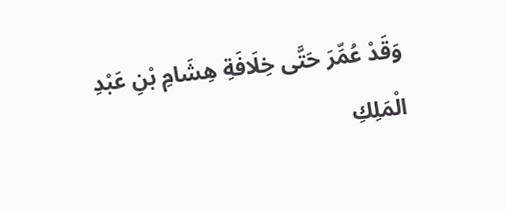وَقَدْ عُمِّرَ حَتَّى خِلَافَةِ هِشَامِ بْنِ عَبْدِ الْمَلِكِ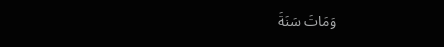وَمَاتَ سَنَةَ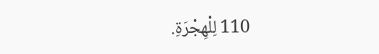110 لِلْهِجْرَةِ.